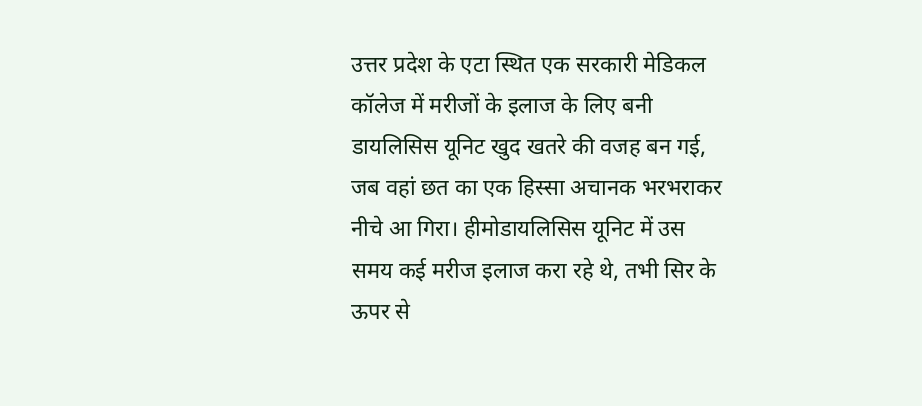उत्तर प्रदेश के एटा स्थित एक सरकारी मेडिकल कॉलेज में मरीजों के इलाज के लिए बनी डायलिसिस यूनिट खुद खतरे की वजह बन गई, जब वहां छत का एक हिस्सा अचानक भरभराकर नीचे आ गिरा। हीमोडायलिसिस यूनिट में उस समय कई मरीज इलाज करा रहे थे, तभी सिर के ऊपर से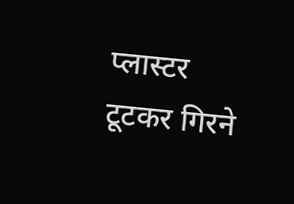प्लास्टर टूटकर गिरने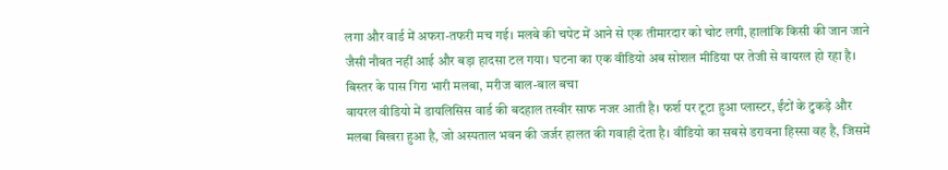लगा और वार्ड में अफरा-तफरी मच गई। मलबे की चपेट में आने से एक तीमारदार को चोट लगी, हालांकि किसी की जान जाने जैसी नौबत नहीं आई और बड़ा हादसा टल गया। घटना का एक वीडियो अब सोशल मीडिया पर तेजी से वायरल हो रहा है।
बिस्तर के पास गिरा भारी मलबा, मरीज बाल-बाल बचा
वायरल वीडियो में डायलिसिस वार्ड की बदहाल तस्वीर साफ नजर आती है। फर्श पर टूटा हुआ प्लास्टर, ईंटों के टुकड़े और मलबा बिखरा हुआ है, जो अस्पताल भवन की जर्जर हालत की गवाही देता है। वीडियो का सबसे डरावना हिस्सा वह है, जिसमें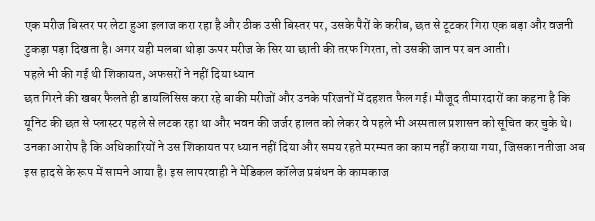एक मरीज बिस्तर पर लेटा हुआ इलाज करा रहा है और ठीक उसी बिस्तर पर, उसके पैरों के करीब, छत से टूटकर गिरा एक बड़ा और वजनी टुकड़ा पड़ा दिखता है। अगर यही मलबा थोड़ा ऊपर मरीज के सिर या छाती की तरफ गिरता, तो उसकी जान पर बन आती।
पहले भी की गई थी शिकायत, अफसरों ने नहीं दिया ध्यान
छत गिरने की खबर फैलते ही डायलिसिस करा रहे बाकी मरीजों और उनके परिजनों में दहशत फैल गई। मौजूद तीमारदारों का कहना है कि यूनिट की छत से प्लास्टर पहले से लटक रहा था और भवन की जर्जर हालत को लेकर वे पहले भी अस्पताल प्रशासन को सूचित कर चुके थे। उनका आरोप है कि अधिकारियों ने उस शिकायत पर ध्यान नहीं दिया और समय रहते मरम्मत का काम नहीं कराया गया, जिसका नतीजा अब इस हादसे के रूप में सामने आया है। इस लापरवाही ने मेडिकल कॉलेज प्रबंधन के कामकाज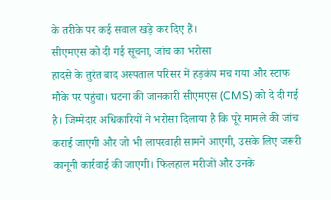के तरीके पर कई सवाल खड़े कर दिए हैं।
सीएमएस को दी गई सूचना, जांच का भरोसा
हादसे के तुरंत बाद अस्पताल परिसर में हड़कंप मच गया और स्टाफ मौके पर पहुंचा। घटना की जानकारी सीएमएस (CMS) को दे दी गई है। जिम्मेदार अधिकारियों ने भरोसा दिलाया है कि पूरे मामले की जांच कराई जाएगी और जो भी लापरवाही सामने आएगी, उसके लिए जरूरी कानूनी कार्रवाई की जाएगी। फिलहाल मरीजों और उनके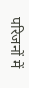परिजनों में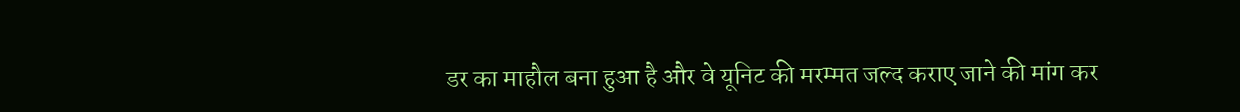डर का माहौल बना हुआ है और वे यूनिट की मरम्मत जल्द कराए जाने की मांग कर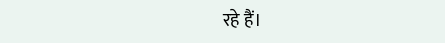रहे हैं।